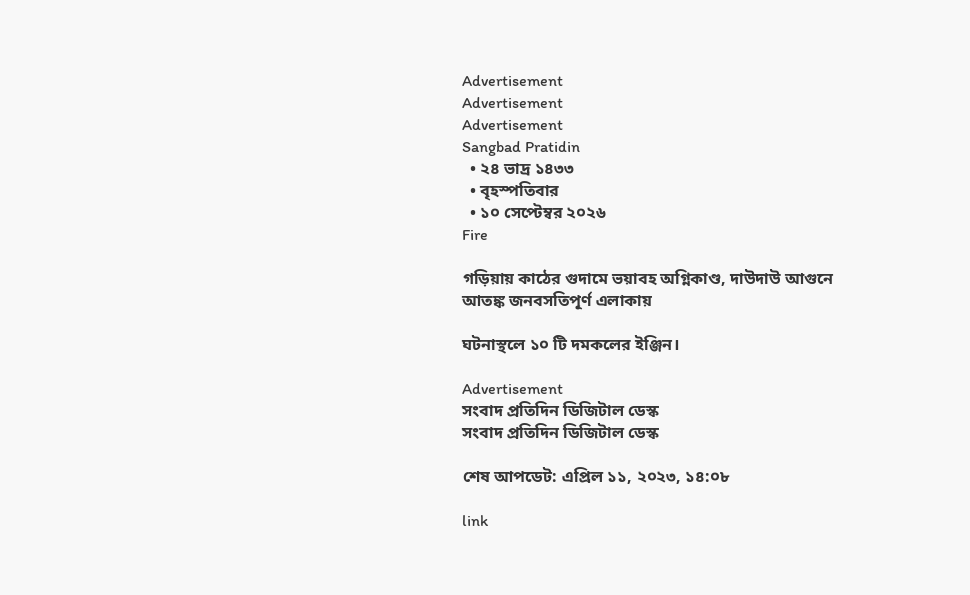Advertisement
Advertisement
Advertisement
Sangbad Pratidin
  • ২৪ ভাদ্র ১৪৩৩
  • বৃহস্পতিবার
  • ১০ সেপ্টেম্বর ২০২৬
Fire

গড়িয়ায় কাঠের গুদামে ভয়াবহ অগ্নিকাণ্ড, দাউদাউ আগুনে আতঙ্ক জনবসতিপূর্ণ এলাকায়

ঘটনাস্থলে ১০ টি দমকলের ইঞ্জিন।

Advertisement
সংবাদ প্রতিদিন ডিজিটাল ডেস্ক
সংবাদ প্রতিদিন ডিজিটাল ডেস্ক

শেষ আপডেট: এপ্রিল ১১, ২০২৩, ১৪:০৮

link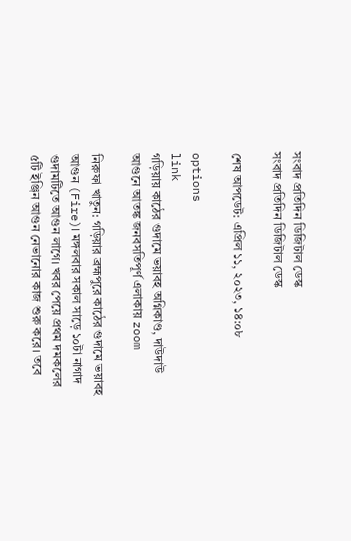সংবাদ প্রতিদিন ডিজিটাল ডেস্ক
সংবাদ প্রতিদিন ডিজিটাল ডেস্ক

শেষ আপডেট: এপ্রিল ১১, ২০২৩, ১৪:০৮

options
link
গড়িয়ায় কাঠের গুদামে ভয়াবহ অগ্নিকাণ্ড, দাউদাউ আগুনে আতঙ্ক জনবসতিপূর্ণ এলাকায় zoom

নিরুফা খাতুন: গড়িয়ার ব্রহ্মপুরে কাঠের গুদামে ভয়াবহ আগুন (Fire)। মঙ্গলবার সকাল সাড়ে ১০টা নাগাদ গুদামটিতে আগুন লাগে। খবর পেয়ে প্রথম দমকলের ৫টি ইঞ্জিন আগুন নেভানোর কাজ শুরু করে। তবে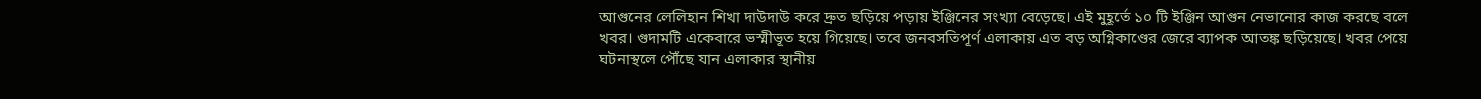আগুনের লেলিহান শিখা দাউদাউ করে দ্রুত ছড়িয়ে পড়ায় ইঞ্জিনের সংখ্যা বেড়েছে। এই মুহূর্তে ১০ টি ইঞ্জিন আগুন নেভানোর কাজ করছে বলে খবর। গুদামটি একেবারে ভস্মীভূত হয়ে গিয়েছে। তবে জনবসতিপূর্ণ এলাকায় এত বড় অগ্নিকাণ্ডের জেরে ব্যাপক আতঙ্ক ছড়িয়েছে। খবর পেয়ে ঘটনাস্থলে পৌঁছে যান এলাকার স্থানীয়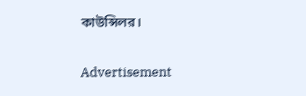কাউন্সিলর।

Advertisement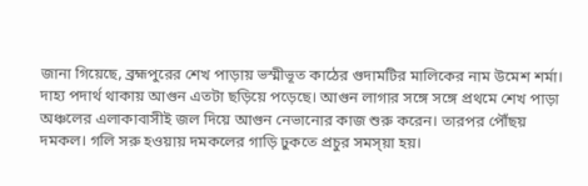জানা গিয়েছে, ব্রহ্মপুরের শেখ পাড়ায় ভস্মীভূত কাঠের গুদামটির মালিকের নাম উমেশ শর্মা। দাহ্য পদার্থ থাকায় আগুন এতটা ছড়িয়ে পড়েছে। আগুন লাগার সঙ্গে সঙ্গে প্রথমে শেখ পাড়া অঞ্চলের এলাকাবাসীই জল দিয়ে আগুন নেভানোর কাজ শুরু করেন। তারপর পৌঁছয় দমকল। গলি সরু হওয়ায় দমকলের গাড়ি ঢুকতে প্রচুর সমস্য়া হয়।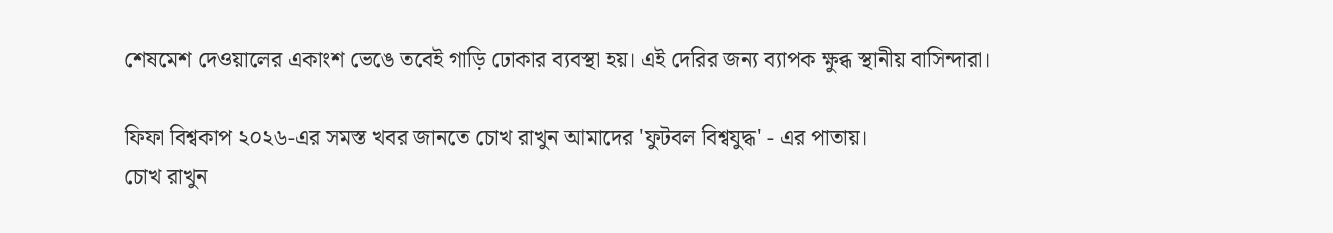শেষমেশ দেওয়ালের একাংশ ভেঙে তবেই গাড়ি ঢোকার ব্যবস্থা হয়। এই দেরির জন্য ব্যাপক ক্ষুব্ধ স্থানীয় বাসিন্দারা।

ফিফা বিশ্বকাপ ২০২৬-এর সমস্ত খবর জানতে চোখ রাখুন আমাদের 'ফুটবল বিশ্বযুদ্ধ' - এর পাতায়।
চোখ রাখুন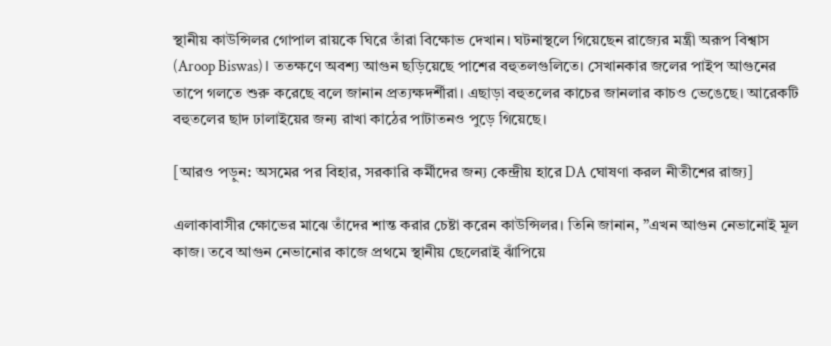স্থানীয় কাউন্সিলর গোপাল রায়কে ঘিরে তাঁরা বিক্ষোভ দেখান। ঘটনাস্থলে গিয়েছেন রাজ্যের মন্ত্রী অরূপ বিশ্বাস (Aroop Biswas)। ততক্ষণে অবশ্য আগুন ছড়িয়েছে পাশের বহুতলগুলিতে। সেখানকার জলের পাইপ আগুনের তাপে গলতে শুরু করেছে বলে জানান প্রত্যক্ষদর্শীরা। এছাড়া বহুতলের কাচের জানলার কাচও ভেঙেছে। আরেকটি বহুতলের ছাদ ঢালাইয়ের জন্য রাখা কাঠের পাটাতনও পুড়ে গিয়েছে।

[আরও পড়ুন: অসমের পর বিহার, সরকারি কর্মীদের জন্য কেন্দ্রীয় হারে DA ঘোষণা করল নীতীশের রাজ্য]

এলাকাবাসীর ক্ষোভের মাঝে তাঁদের শান্ত করার চেষ্টা করেন কাউন্সিলর। তিনি জানান, ”এখন আগুন নেভানোই মূল কাজ। তবে আগুন নেভানোর কাজে প্রথমে স্থানীয় ছেলেরাই ঝাঁপিয়ে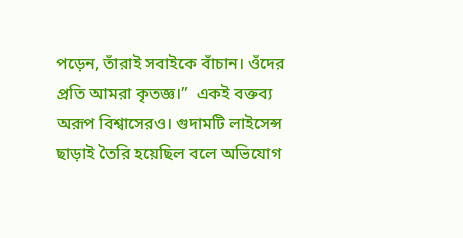পড়েন, তাঁরাই সবাইকে বাঁচান। ওঁদের প্রতি আমরা কৃতজ্ঞ।”  একই বক্তব্য অরূপ বিশ্বাসেরও। গুদামটি লাইসেন্স ছাড়াই তৈরি হয়েছিল বলে অভিযোগ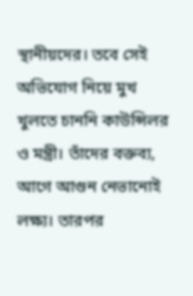স্থানীয়দের। তবে সেই অভিযোগ নিয়ে মুখ খুলতে চাননি কাউন্সিলর ও মন্ত্রী। তাঁদের বক্তব্য, আগে আগুন নেভানোই লক্ষ্য। তারপর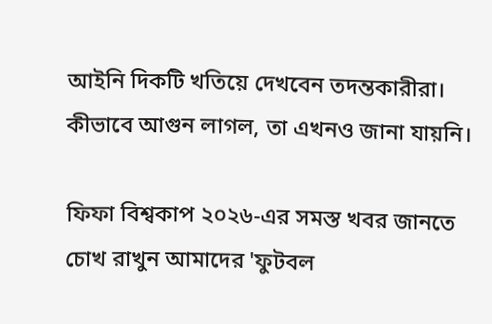আইনি দিকটি খতিয়ে দেখবেন তদন্তকারীরা। কীভাবে আগুন লাগল, তা এখনও জানা যায়নি।

ফিফা বিশ্বকাপ ২০২৬-এর সমস্ত খবর জানতে চোখ রাখুন আমাদের 'ফুটবল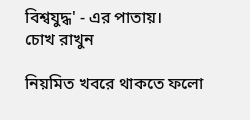বিশ্বযুদ্ধ' - এর পাতায়।
চোখ রাখুন

নিয়মিত খবরে থাকতে ফলো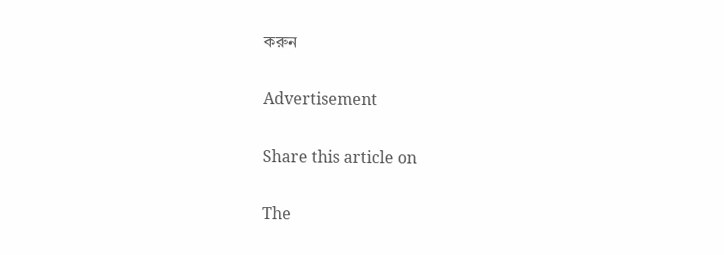করুন

Advertisement

Share this article on

The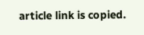article link is copied.